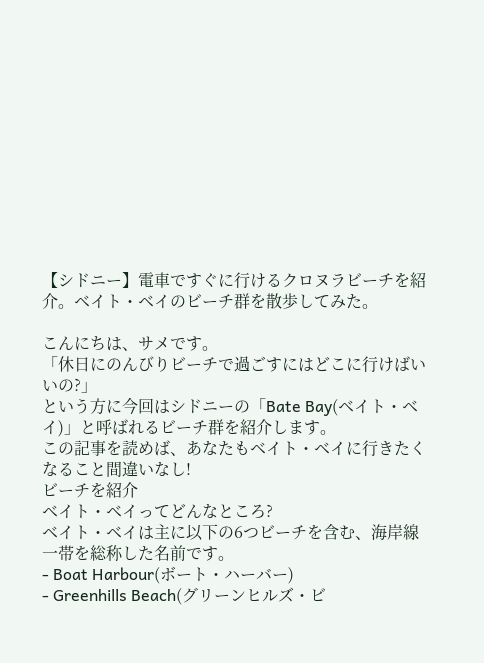【シドニー】電車ですぐに行けるクロヌラビーチを紹介。ベイト・ベイのビーチ群を散歩してみた。

こんにちは、サメです。
「休日にのんびりビーチで過ごすにはどこに行けばいいの?」
という方に今回はシドニーの「Bate Bay(ベイト・ベイ)」と呼ばれるビーチ群を紹介します。
この記事を読めば、あなたもベイト・ベイに行きたくなること間違いなし!
ビーチを紹介
ベイト・ベイってどんなところ?
ベイト・ベイは主に以下の6つビーチを含む、海岸線一帯を総称した名前です。
- Boat Harbour(ボート・ハーバー)
- Greenhills Beach(グリーンヒルズ・ビ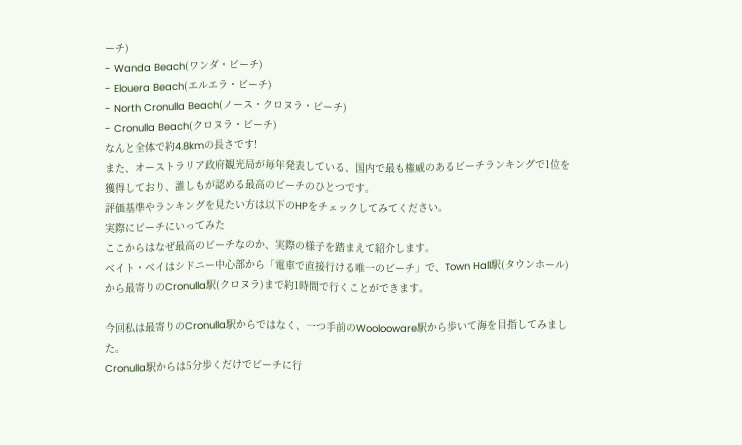ーチ)
- Wanda Beach(ワンダ・ビーチ)
- Elouera Beach(エルエラ・ビーチ)
- North Cronulla Beach(ノース・クロヌラ・ビーチ)
- Cronulla Beach(クロヌラ・ビーチ)
なんと全体で約4.8kmの長さです!
また、オーストラリア政府観光局が毎年発表している、国内で最も権威のあるビーチランキングで1位を獲得しており、誰しもが認める最高のビーチのひとつです。
評価基準やランキングを見たい方は以下のHPをチェックしてみてください。
実際にビーチにいってみた
ここからはなぜ最高のビーチなのか、実際の様子を踏まえて紹介します。
ベイト・ベイはシドニー中心部から「電車で直接行ける唯一のビーチ」で、Town Hall駅(タウンホール)から最寄りのCronulla駅(クロヌラ)まで約1時間で行くことができます。

今回私は最寄りのCronulla駅からではなく、一つ手前のWoolooware駅から歩いて海を目指してみました。
Cronulla駅からは5分歩くだけでビーチに行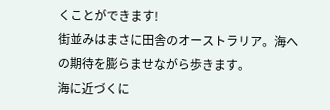くことができます!
街並みはまさに田舎のオーストラリア。海への期待を膨らませながら歩きます。
海に近づくに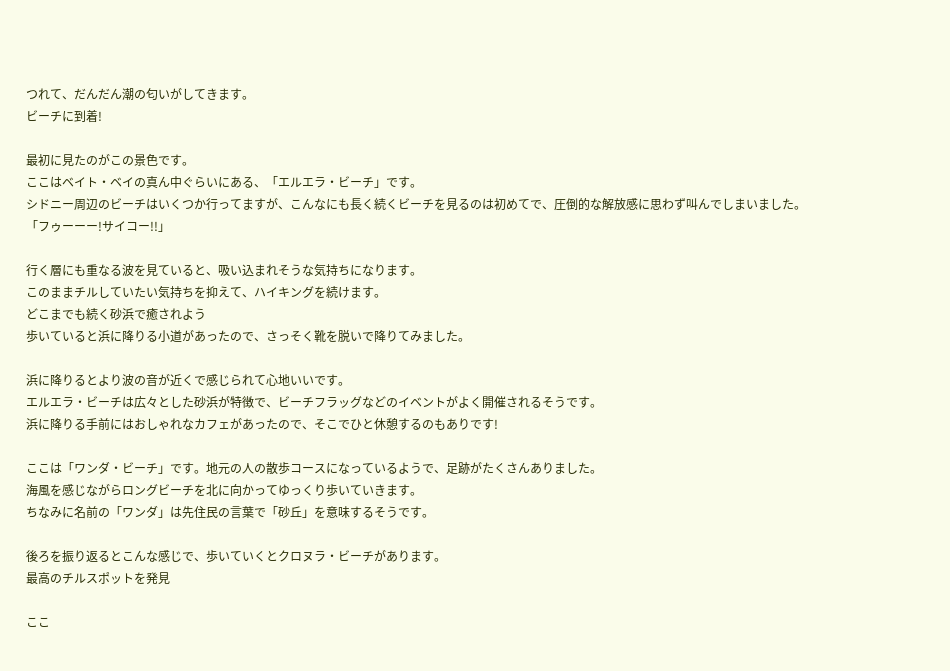つれて、だんだん潮の匂いがしてきます。
ビーチに到着!

最初に見たのがこの景色です。
ここはベイト・ベイの真ん中ぐらいにある、「エルエラ・ビーチ」です。
シドニー周辺のビーチはいくつか行ってますが、こんなにも長く続くビーチを見るのは初めてで、圧倒的な解放感に思わず叫んでしまいました。
「フゥーーー!サイコー!!」

行く層にも重なる波を見ていると、吸い込まれそうな気持ちになります。
このままチルしていたい気持ちを抑えて、ハイキングを続けます。
どこまでも続く砂浜で癒されよう
歩いていると浜に降りる小道があったので、さっそく靴を脱いで降りてみました。

浜に降りるとより波の音が近くで感じられて心地いいです。
エルエラ・ビーチは広々とした砂浜が特徴で、ビーチフラッグなどのイベントがよく開催されるそうです。
浜に降りる手前にはおしゃれなカフェがあったので、そこでひと休憩するのもありです!

ここは「ワンダ・ビーチ」です。地元の人の散歩コースになっているようで、足跡がたくさんありました。
海風を感じながらロングビーチを北に向かってゆっくり歩いていきます。
ちなみに名前の「ワンダ」は先住民の言葉で「砂丘」を意味するそうです。

後ろを振り返るとこんな感じで、歩いていくとクロヌラ・ビーチがあります。
最高のチルスポットを発見

ここ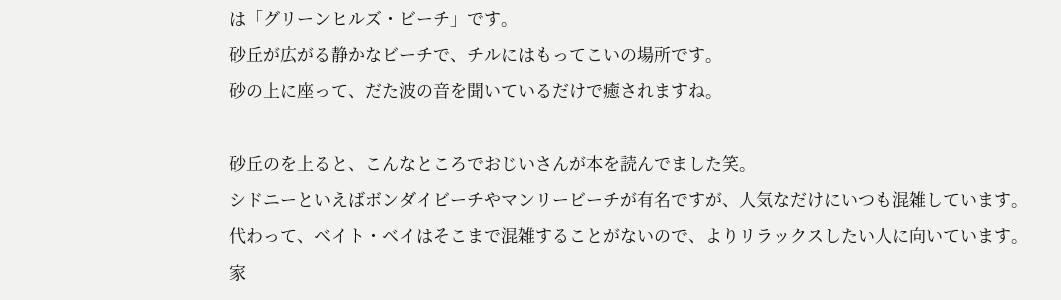は「グリーンヒルズ・ビーチ」です。
砂丘が広がる静かなビーチで、チルにはもってこいの場所です。
砂の上に座って、だた波の音を聞いているだけで癒されますね。

砂丘のを上ると、こんなところでおじいさんが本を読んでました笑。
シドニーといえばボンダイビーチやマンリービーチが有名ですが、人気なだけにいつも混雑しています。
代わって、ベイト・ベイはそこまで混雑することがないので、よりリラックスしたい人に向いています。
家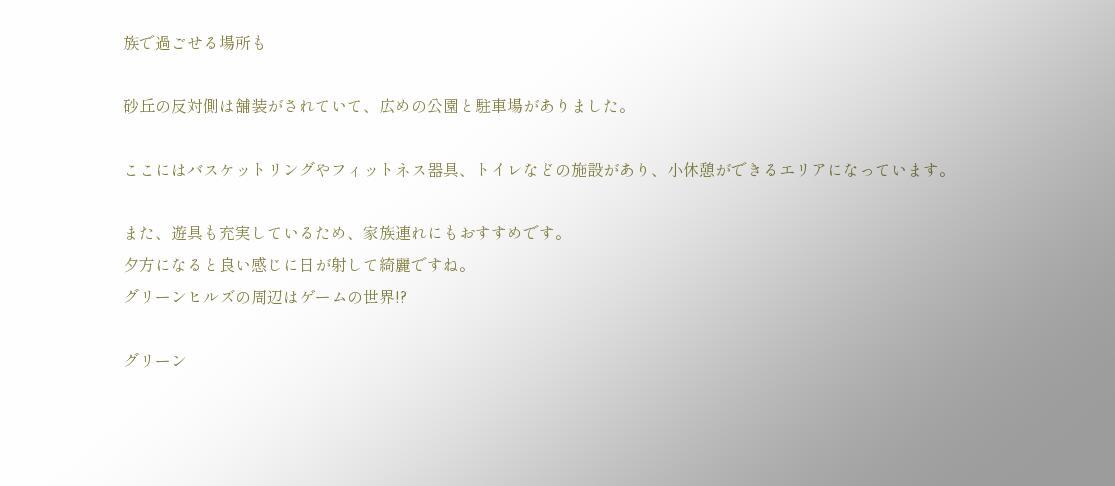族で過ごせる場所も

砂丘の反対側は舗装がされていて、広めの公園と駐車場がありました。

ここにはバスケットリングやフィットネス器具、トイレなどの施設があり、小休憩ができるエリアになっています。

また、遊具も充実しているため、家族連れにもおすすめです。
夕方になると良い感じに日が射して綺麗ですね。
グリーンヒルズの周辺はゲームの世界!?

グリーン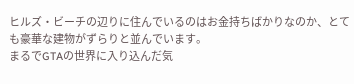ヒルズ・ビーチの辺りに住んでいるのはお金持ちばかりなのか、とても豪華な建物がずらりと並んでいます。
まるでGTAの世界に入り込んだ気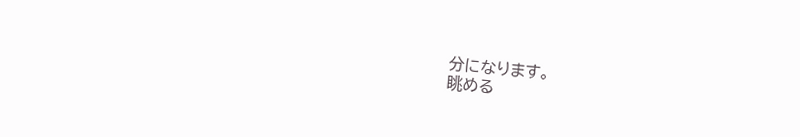分になります。
眺める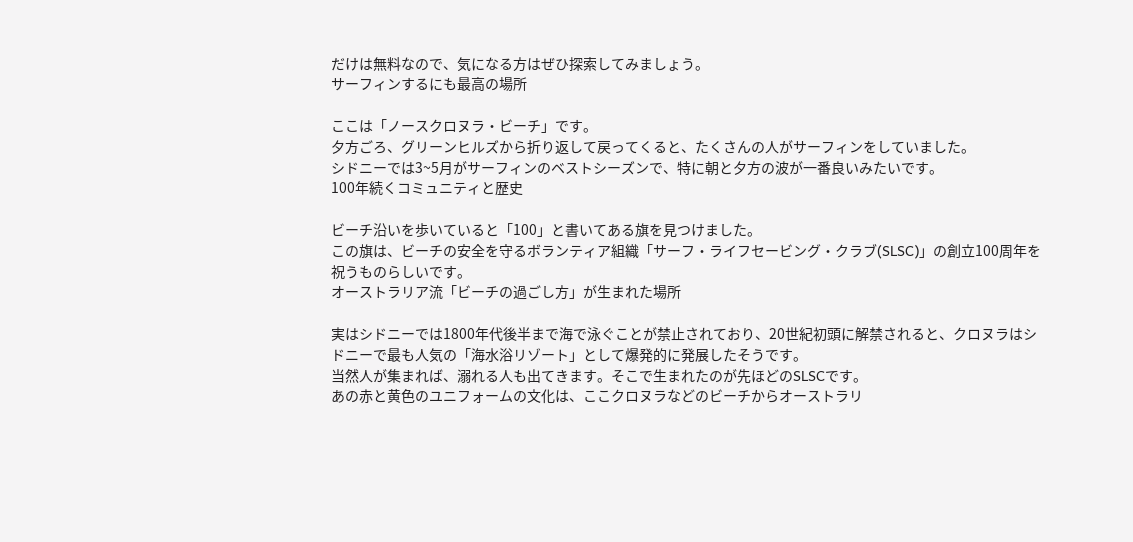だけは無料なので、気になる方はぜひ探索してみましょう。
サーフィンするにも最高の場所

ここは「ノースクロヌラ・ビーチ」です。
夕方ごろ、グリーンヒルズから折り返して戻ってくると、たくさんの人がサーフィンをしていました。
シドニーでは3~5月がサーフィンのベストシーズンで、特に朝と夕方の波が一番良いみたいです。
100年続くコミュニティと歴史

ビーチ沿いを歩いていると「100」と書いてある旗を見つけました。
この旗は、ビーチの安全を守るボランティア組織「サーフ・ライフセービング・クラブ(SLSC)」の創立100周年を祝うものらしいです。
オーストラリア流「ビーチの過ごし方」が生まれた場所

実はシドニーでは1800年代後半まで海で泳ぐことが禁止されており、20世紀初頭に解禁されると、クロヌラはシドニーで最も人気の「海水浴リゾート」として爆発的に発展したそうです。
当然人が集まれば、溺れる人も出てきます。そこで生まれたのが先ほどのSLSCです。
あの赤と黄色のユニフォームの文化は、ここクロヌラなどのビーチからオーストラリ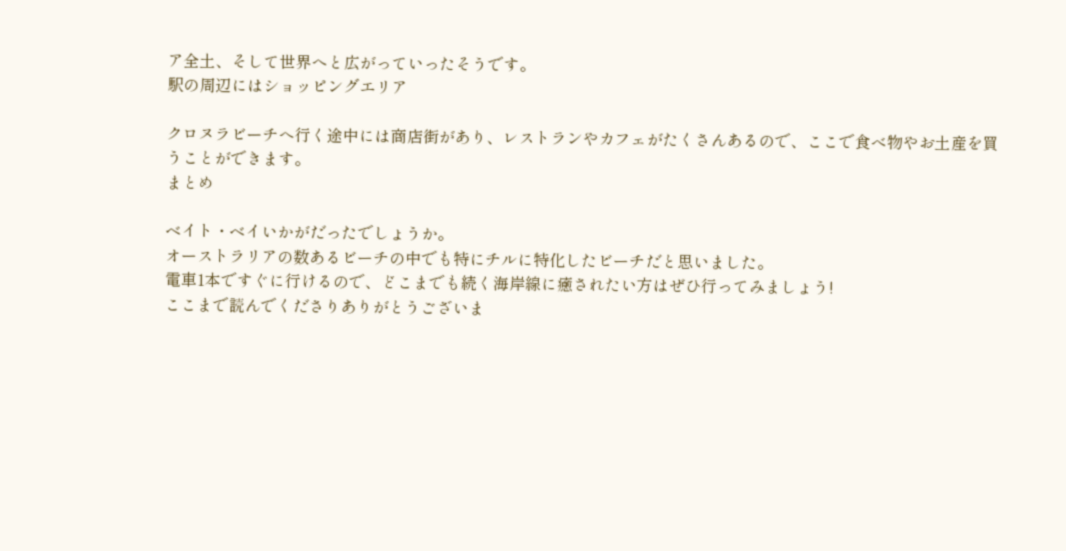ア全土、そして世界へと広がっていったそうです。
駅の周辺にはショッピングエリア

クロヌラビーチへ行く途中には商店街があり、レストランやカフェがたくさんあるので、ここで食べ物やお土産を買うことができます。
まとめ

ベイト・ベイいかがだったでしょうか。
オーストラリアの数あるビーチの中でも特にチルに特化したビーチだと思いました。
電車1本ですぐに行けるので、どこまでも続く海岸線に癒されたい方はぜひ行ってみましょう!
ここまで読んでくださりありがとうございま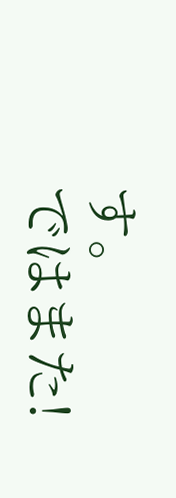す。
ではまた!